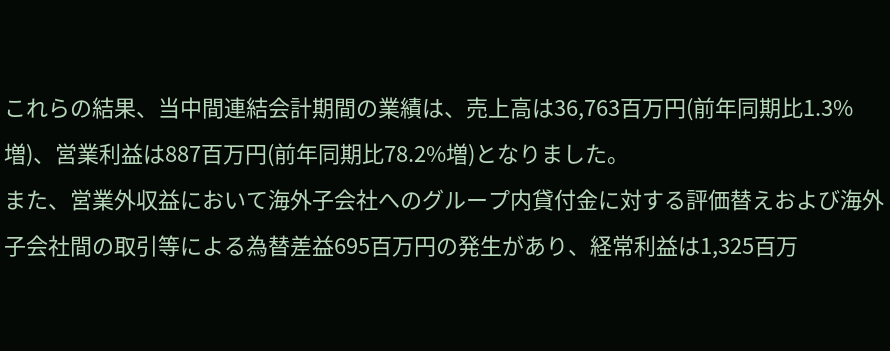これらの結果、当中間連結会計期間の業績は、売上高は36,763百万円(前年同期比1.3%増)、営業利益は887百万円(前年同期比78.2%増)となりました。
また、営業外収益において海外子会社へのグループ内貸付金に対する評価替えおよび海外子会社間の取引等による為替差益695百万円の発生があり、経常利益は1,325百万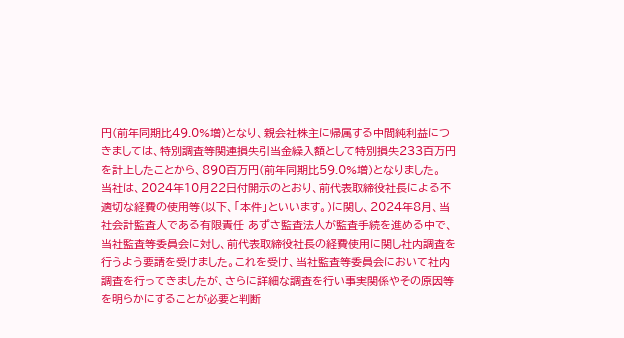円(前年同期比49.0%増)となり、親会社株主に帰属する中間純利益につきましては、特別調査等関連損失引当金繰入額として特別損失233百万円を計上したことから、890百万円(前年同期比59.0%増)となりました。
当社は、2024年10月22日付開示のとおり、前代表取締役社長による不適切な経費の使用等(以下、「本件」といいます。)に関し、2024年8月、当社会計監査人である有限責任 あずさ監査法人が監査手続を進める中で、当社監査等委員会に対し、前代表取締役社長の経費使用に関し社内調査を行うよう要請を受けました。これを受け、当社監査等委員会において社内調査を行ってきましたが、さらに詳細な調査を行い事実関係やその原因等を明らかにすることが必要と判断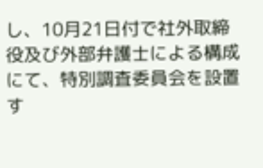し、10月21日付で社外取締役及び外部弁護士による構成にて、特別調査委員会を設置す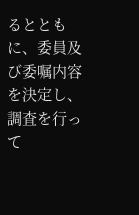るとともに、委員及び委嘱内容を決定し、調査を行って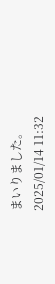まいりました。
2025/01/14 11:32